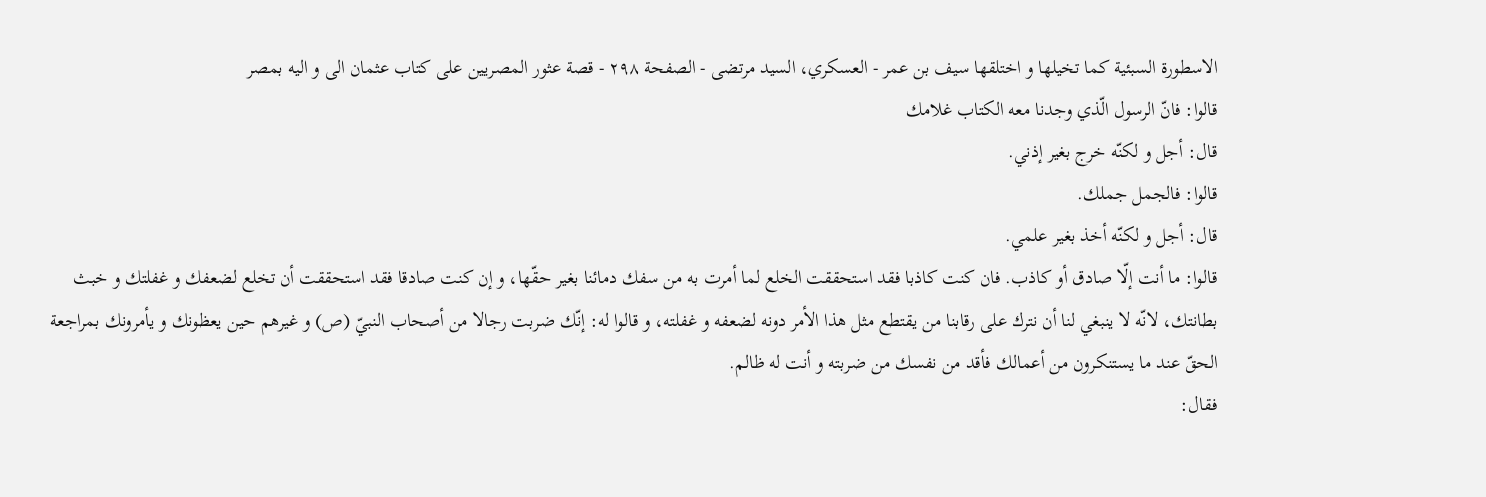الاسطورة السبئية كما تخيلها و اختلقها سيف بن عمر - العسكري، السيد مرتضى - الصفحة ٢٩٨ - قصة عثور المصريين على كتاب عثمان الى و اليه بمصر
قالوا: فانّ الرسول الّذي وجدنا معه الكتاب غلامك
قال: أجل و لكنّه خرج بغير إذني.
قالوا: فالجمل جملك.
قال: أجل و لكنّه أخذ بغير علمي.
قالوا: ما أنت إلّا صادق أو كاذب. فان كنت كاذبا فقد استحققت الخلع لما أمرت به من سفك دمائنا بغير حقّها، و إن كنت صادقا فقد استحققت أن تخلع لضعفك و غفلتك و خبث بطانتك، لانّه لا ينبغي لنا أن نترك على رقابنا من يقتطع مثل هذا الأمر دونه لضعفه و غفلته، و قالوا له: إنّك ضربت رجالا من أصحاب النبيّ (ص) و غيرهم حين يعظونك و يأمرونك بمراجعة الحقّ عند ما يستنكرون من أعمالك فأقد من نفسك من ضربته و أنت له ظالم.
فقال: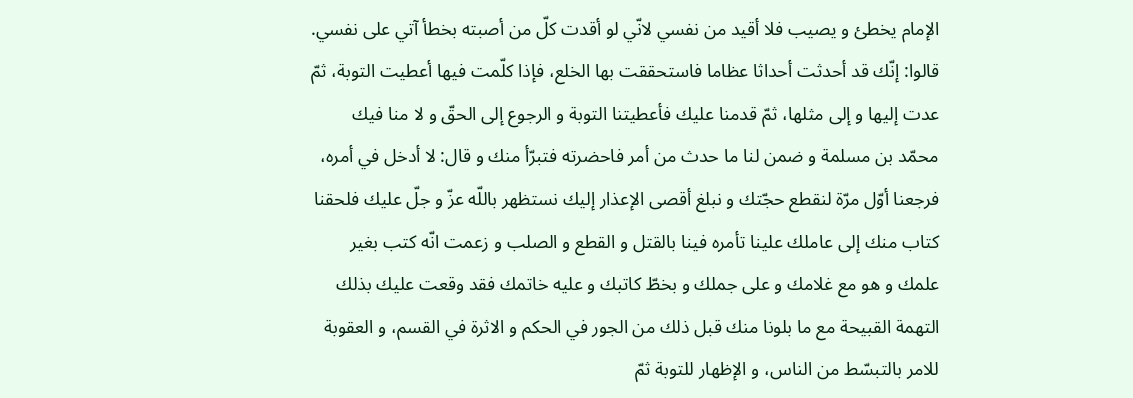الإمام يخطئ و يصيب فلا أقيد من نفسي لانّي لو أقدت كلّ من أصبته بخطأ آتي على نفسي.
قالوا: إنّك قد أحدثت أحداثا عظاما فاستحققت بها الخلع، فإذا كلّمت فيها أعطيت التوبة، ثمّ عدت إليها و إلى مثلها، ثمّ قدمنا عليك فأعطيتنا التوبة و الرجوع إلى الحقّ و لا منا فيك محمّد بن مسلمة و ضمن لنا ما حدث من أمر فاحضرته فتبرّأ منك و قال: لا أدخل في أمره، فرجعنا أوّل مرّة لنقطع حجّتك و نبلغ أقصى الإعذار إليك نستظهر باللّه عزّ و جلّ عليك فلحقنا كتاب منك إلى عاملك علينا تأمره فينا بالقتل و القطع و الصلب و زعمت انّه كتب بغير علمك و هو مع غلامك و على جملك و بخطّ كاتبك و عليه خاتمك فقد وقعت عليك بذلك التهمة القبيحة مع ما بلونا منك قبل ذلك من الجور في الحكم و الاثرة في القسم، و العقوبة للامر بالتبسّط من الناس، و الإظهار للتوبة ثمّ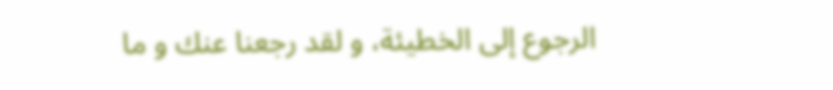الرجوع إلى الخطيئة، و لقد رجعنا عنك و ما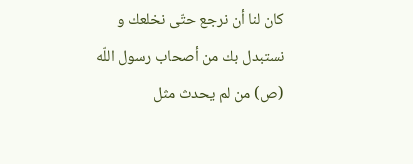كان لنا أن نرجع حتّى نخلعك و نستبدل بك من أصحاب رسول اللّه (ص) من لم يحدث مثل